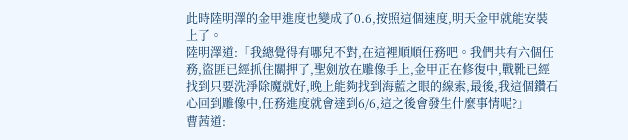此時陸明澤的金甲進度也變成了0.6,按照這個速度,明天金甲就能安裝上了。
陸明澤道:「我總覺得有哪兒不對,在這裡順順任務吧。我們共有六個任務,盜匪已經抓住關押了,聖劍放在雕像手上,金甲正在修復中,戰靴已經找到只要洗淨除魔就好,晚上能夠找到海藍之眼的線索,最後,我這個鑽石心回到雕像中,任務進度就會達到6/6,這之後會發生什麼事情呢?」
曹茜道: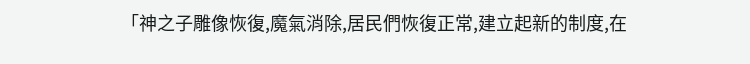「神之子雕像恢復,魔氣消除,居民們恢復正常,建立起新的制度,在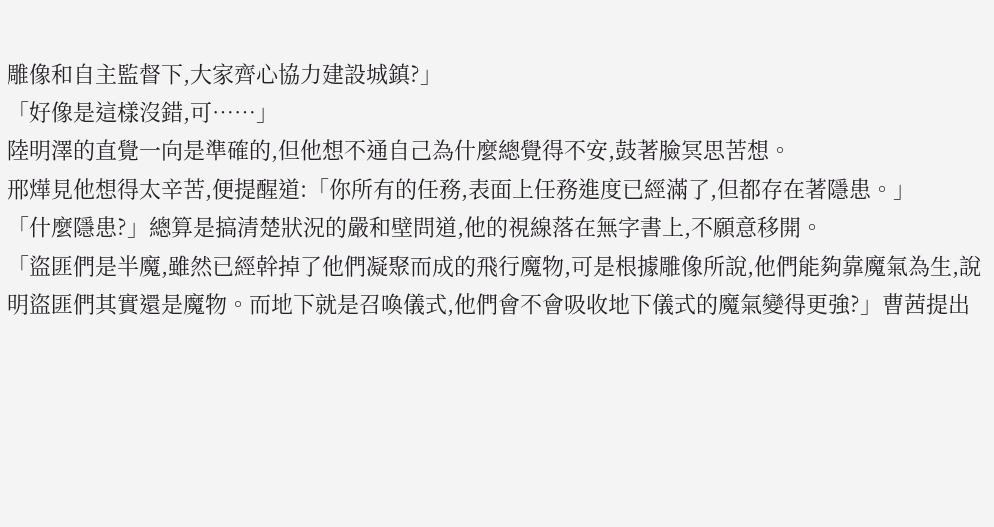雕像和自主監督下,大家齊心協力建設城鎮?」
「好像是這樣沒錯,可……」
陸明澤的直覺一向是準確的,但他想不通自己為什麼總覺得不安,鼓著臉冥思苦想。
邢燁見他想得太辛苦,便提醒道:「你所有的任務,表面上任務進度已經滿了,但都存在著隱患。」
「什麼隱患?」總算是搞清楚狀況的嚴和壁問道,他的視線落在無字書上,不願意移開。
「盜匪們是半魔,雖然已經幹掉了他們凝聚而成的飛行魔物,可是根據雕像所說,他們能夠靠魔氣為生,說明盜匪們其實還是魔物。而地下就是召喚儀式,他們會不會吸收地下儀式的魔氣變得更強?」曹茜提出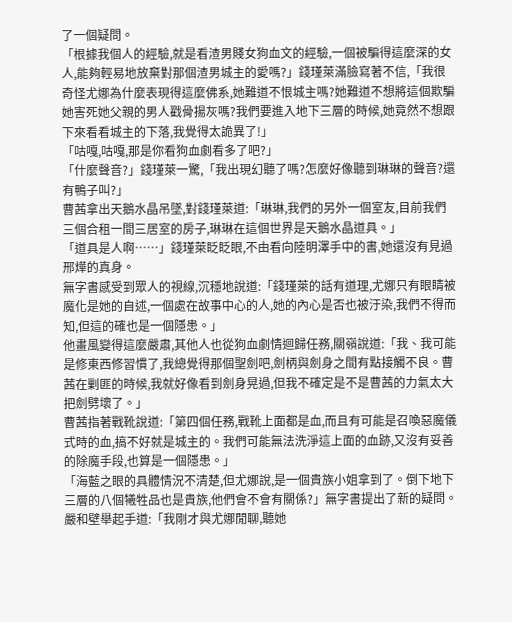了一個疑問。
「根據我個人的經驗,就是看渣男賤女狗血文的經驗,一個被騙得這麼深的女人,能夠輕易地放棄對那個渣男城主的愛嗎?」錢瑾萊滿臉寫著不信,「我很奇怪尤娜為什麼表現得這麼佛系,她難道不恨城主嗎?她難道不想將這個欺騙她害死她父親的男人戳骨揚灰嗎?我們要進入地下三層的時候,她竟然不想跟下來看看城主的下落,我覺得太詭異了!」
「咕嘎,咕嘎,那是你看狗血劇看多了吧?」
「什麼聲音?」錢瑾萊一驚,「我出現幻聽了嗎?怎麼好像聽到琳琳的聲音?還有鴨子叫?」
曹茜拿出天鵝水晶吊墜,對錢瑾萊道:「琳琳,我們的另外一個室友,目前我們三個合租一間三居室的房子,琳琳在這個世界是天鵝水晶道具。」
「道具是人啊……」錢瑾萊眨眨眼,不由看向陸明澤手中的書,她還沒有見過邢燁的真身。
無字書感受到眾人的視線,沉穩地說道:「錢瑾萊的話有道理,尤娜只有眼睛被魔化是她的自述,一個處在故事中心的人,她的內心是否也被汙染,我們不得而知,但這的確也是一個隱患。」
他畫風變得這麼嚴肅,其他人也從狗血劇情迴歸任務,關嶺說道:「我、我可能是修東西修習慣了,我總覺得那個聖劍吧,劍柄與劍身之間有點接觸不良。曹茜在剿匪的時候,我就好像看到劍身晃過,但我不確定是不是曹茜的力氣太大把劍劈壞了。」
曹茜指著戰靴說道:「第四個任務,戰靴上面都是血,而且有可能是召喚惡魔儀式時的血,搞不好就是城主的。我們可能無法洗淨這上面的血跡,又沒有妥善的除魔手段,也算是一個隱患。」
「海藍之眼的具體情況不清楚,但尤娜說,是一個貴族小姐拿到了。倒下地下三層的八個犧牲品也是貴族,他們會不會有關係?」無字書提出了新的疑問。
嚴和壁舉起手道:「我剛才與尤娜閒聊,聽她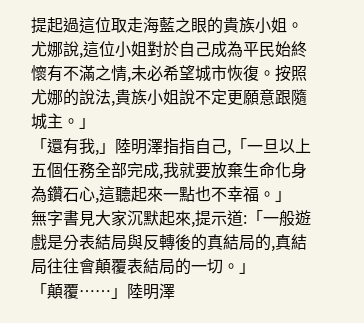提起過這位取走海藍之眼的貴族小姐。尤娜說,這位小姐對於自己成為平民始終懷有不滿之情,未必希望城市恢復。按照尤娜的說法,貴族小姐說不定更願意跟隨城主。」
「還有我,」陸明澤指指自己,「一旦以上五個任務全部完成,我就要放棄生命化身為鑽石心,這聽起來一點也不幸福。」
無字書見大家沉默起來,提示道:「一般遊戲是分表結局與反轉後的真結局的,真結局往往會顛覆表結局的一切。」
「顛覆……」陸明澤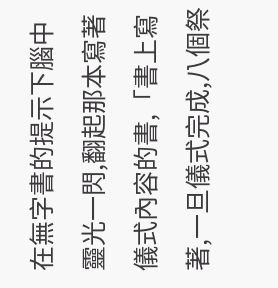在無字書的提示下腦中靈光一閃,翻起那本寫著儀式內容的書,「書上寫著,一旦儀式完成,八個祭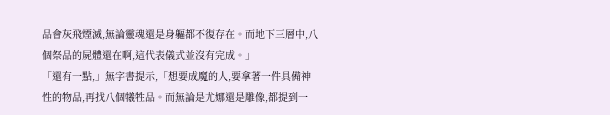品會灰飛煙滅,無論靈魂還是身軀都不復存在。而地下三層中,八個祭品的屍體還在啊,這代表儀式並沒有完成。」
「還有一點,」無字書提示,「想要成魔的人,要拿著一件具備神性的物品,再找八個犧牲品。而無論是尤娜還是雕像,都提到一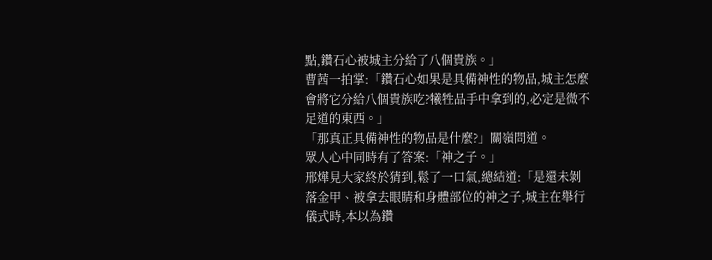點,鑽石心被城主分給了八個貴族。」
曹茜一拍掌:「鑽石心如果是具備神性的物品,城主怎麼會將它分給八個貴族吃?犧牲品手中拿到的,必定是微不足道的東西。」
「那真正具備神性的物品是什麼?」關嶺問道。
眾人心中同時有了答案:「神之子。」
邢燁見大家終於猜到,鬆了一口氣,總結道:「是還未剝落金甲、被拿去眼睛和身體部位的神之子,城主在舉行儀式時,本以為鑽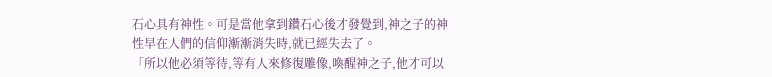石心具有神性。可是當他拿到鑽石心後才發覺到,神之子的神性早在人們的信仰漸漸消失時,就已經失去了。
「所以他必須等待,等有人來修復雕像,喚醒神之子,他才可以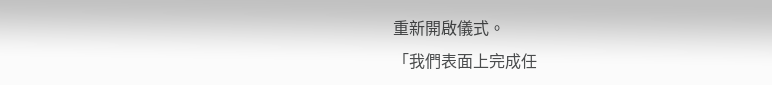重新開啟儀式。
「我們表面上完成任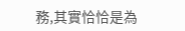務,其實恰恰是為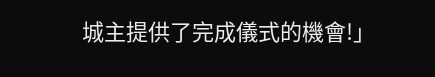城主提供了完成儀式的機會!」